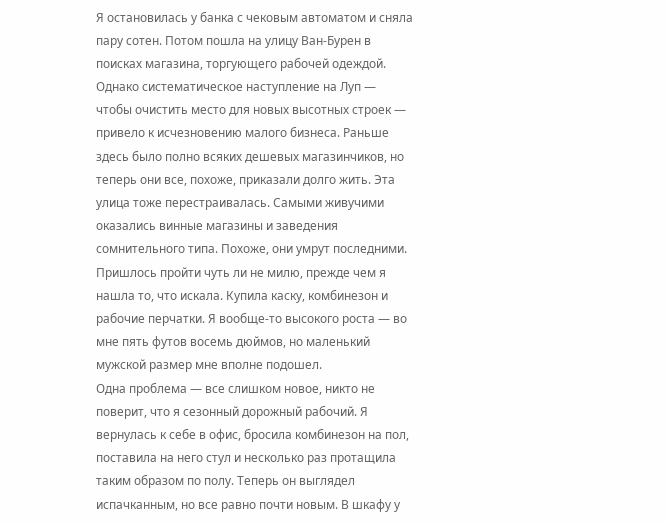Я остановилась у банка с чековым автоматом и сняла пару сотен. Потом пошла на улицу Ван-Бурен в поисках магазина, торгующего рабочей одеждой. Однако систематическое наступление на Луп — чтобы очистить место для новых высотных строек — привело к исчезновению малого бизнеса. Раньше здесь было полно всяких дешевых магазинчиков, но теперь они все, похоже, приказали долго жить. Эта улица тоже перестраивалась. Самыми живучими оказались винные магазины и заведения сомнительного типа. Похоже, они умрут последними.
Пришлось пройти чуть ли не милю, прежде чем я нашла то, что искала. Купила каску, комбинезон и рабочие перчатки. Я вообще-то высокого роста — во мне пять футов восемь дюймов, но маленький мужской размер мне вполне подошел.
Одна проблема — все слишком новое, никто не поверит, что я сезонный дорожный рабочий. Я вернулась к себе в офис, бросила комбинезон на пол, поставила на него стул и несколько раз протащила таким образом по полу. Теперь он выглядел испачканным, но все равно почти новым. В шкафу у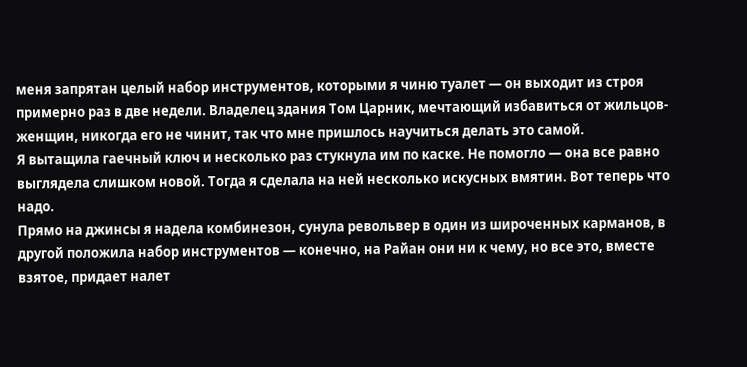меня запрятан целый набор инструментов, которыми я чиню туалет — он выходит из строя примерно раз в две недели. Владелец здания Том Царник, мечтающий избавиться от жильцов-женщин, никогда его не чинит, так что мне пришлось научиться делать это самой.
Я вытащила гаечный ключ и несколько раз стукнула им по каске. Не помогло — она все равно выглядела слишком новой. Тогда я сделала на ней несколько искусных вмятин. Вот теперь что надо.
Прямо на джинсы я надела комбинезон, сунула револьвер в один из широченных карманов, в другой положила набор инструментов — конечно, на Райан они ни к чему, но все это, вместе взятое, придает налет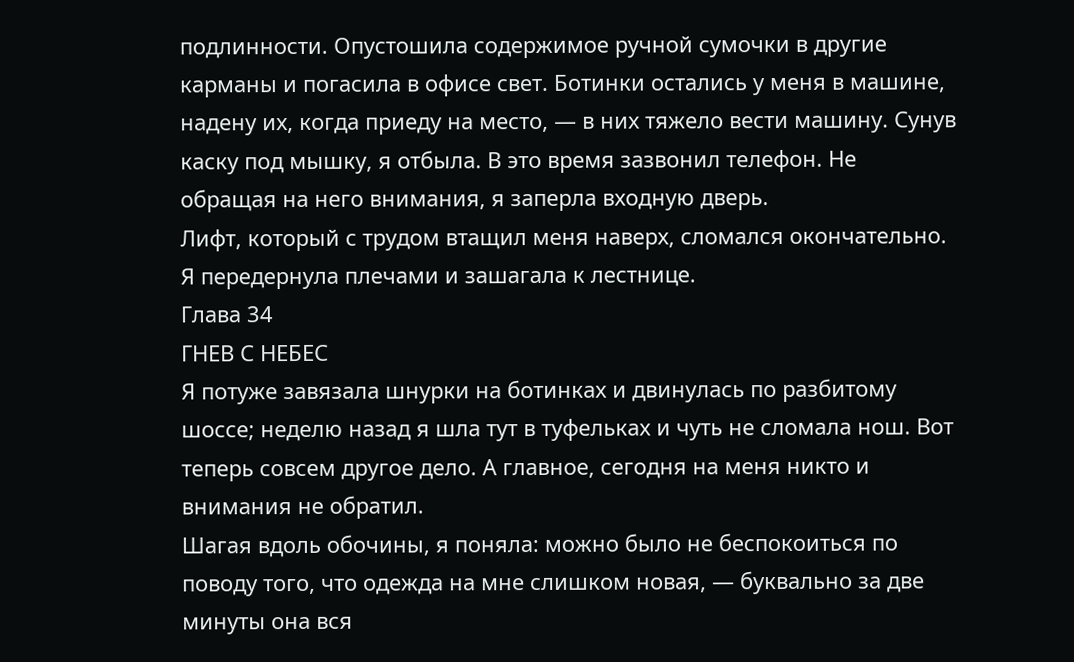подлинности. Опустошила содержимое ручной сумочки в другие карманы и погасила в офисе свет. Ботинки остались у меня в машине, надену их, когда приеду на место, — в них тяжело вести машину. Сунув каску под мышку, я отбыла. В это время зазвонил телефон. Не обращая на него внимания, я заперла входную дверь.
Лифт, который с трудом втащил меня наверх, сломался окончательно. Я передернула плечами и зашагала к лестнице.
Глава 34
ГНЕВ С НЕБЕС
Я потуже завязала шнурки на ботинках и двинулась по разбитому шоссе; неделю назад я шла тут в туфельках и чуть не сломала нош. Вот теперь совсем другое дело. А главное, сегодня на меня никто и внимания не обратил.
Шагая вдоль обочины, я поняла: можно было не беспокоиться по поводу того, что одежда на мне слишком новая, — буквально за две минуты она вся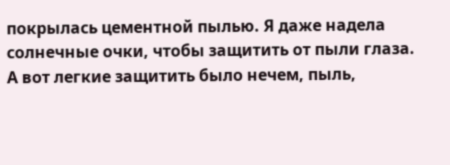покрылась цементной пылью. Я даже надела солнечные очки, чтобы защитить от пыли глаза. А вот легкие защитить было нечем, пыль,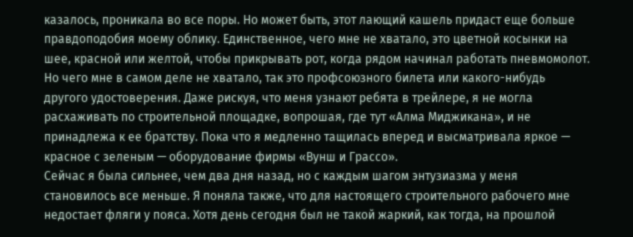казалось, проникала во все поры. Но может быть, этот лающий кашель придаст еще больше правдоподобия моему облику. Единственное, чего мне не хватало, это цветной косынки на шее, красной или желтой, чтобы прикрывать рот, когда рядом начинал работать пневмомолот. Но чего мне в самом деле не хватало, так это профсоюзного билета или какого-нибудь другого удостоверения. Даже рискуя, что меня узнают ребята в трейлере, я не могла расхаживать по строительной площадке, вопрошая, где тут «Алма Миджикана», и не принадлежа к ее братству. Пока что я медленно тащилась вперед и высматривала яркое — красное с зеленым — оборудование фирмы «Вунш и Грассо».
Сейчас я была сильнее, чем два дня назад, но с каждым шагом энтузиазма у меня становилось все меньше. Я поняла также, что для настоящего строительного рабочего мне недостает фляги у пояса. Хотя день сегодня был не такой жаркий, как тогда, на прошлой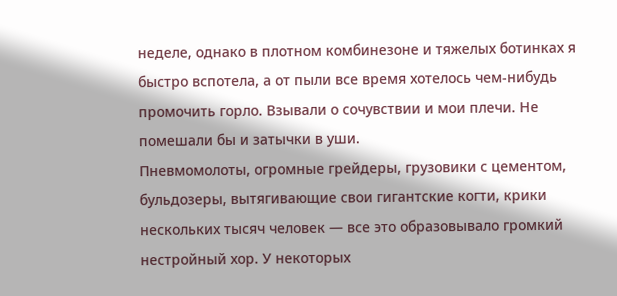неделе, однако в плотном комбинезоне и тяжелых ботинках я быстро вспотела, а от пыли все время хотелось чем-нибудь промочить горло. Взывали о сочувствии и мои плечи. Не помешали бы и затычки в уши.
Пневмомолоты, огромные грейдеры, грузовики с цементом, бульдозеры, вытягивающие свои гигантские когти, крики нескольких тысяч человек — все это образовывало громкий нестройный хор. У некоторых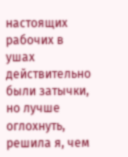настоящих рабочих в ушах действительно были затычки, но лучше оглохнуть, решила я, чем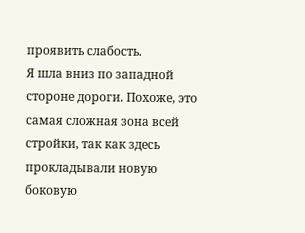проявить слабость.
Я шла вниз по западной стороне дороги. Похоже, это самая сложная зона всей стройки, так как здесь прокладывали новую боковую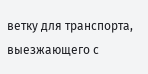ветку для транспорта, выезжающего с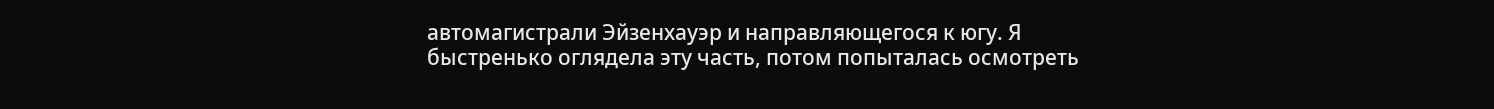автомагистрали Эйзенхауэр и направляющегося к югу. Я быстренько оглядела эту часть, потом попыталась осмотреть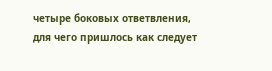четыре боковых ответвления, для чего пришлось как следует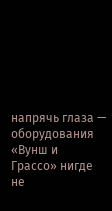напрячь глаза — оборудования «Вунш и Грассо» нигде не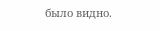было видно.